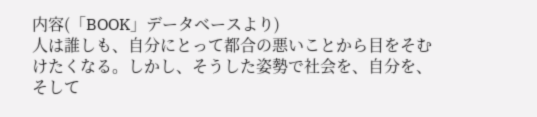内容(「BOOK」データベースより)
人は誰しも、自分にとって都合の悪いことから目をそむけたくなる。しかし、そうした姿勢で社会を、自分を、そして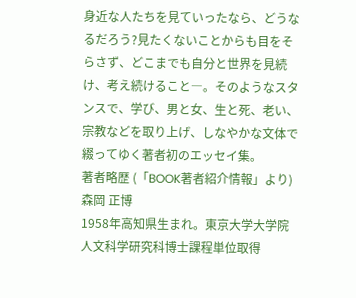身近な人たちを見ていったなら、どうなるだろう?見たくないことからも目をそらさず、どこまでも自分と世界を見続け、考え続けること―。そのようなスタンスで、学び、男と女、生と死、老い、宗教などを取り上げ、しなやかな文体で綴ってゆく著者初のエッセイ集。
著者略歴 (「BOOK著者紹介情報」より)
森岡 正博
1958年高知県生まれ。東京大学大学院人文科学研究科博士課程単位取得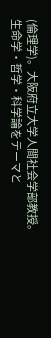(倫理学)。大阪府立大学人間社会学部教授。生命学・哲学・科学論をテーマと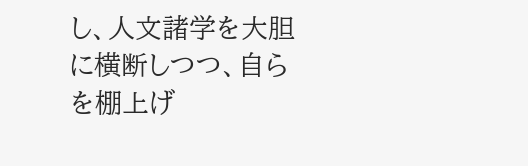し、人文諸学を大胆に横断しつつ、自らを棚上げ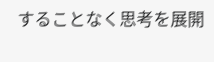することなく思考を展開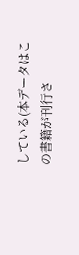している(本データはこの書籍が刊行さ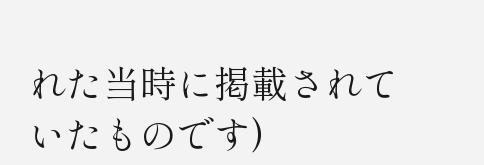れた当時に掲載されていたものです)